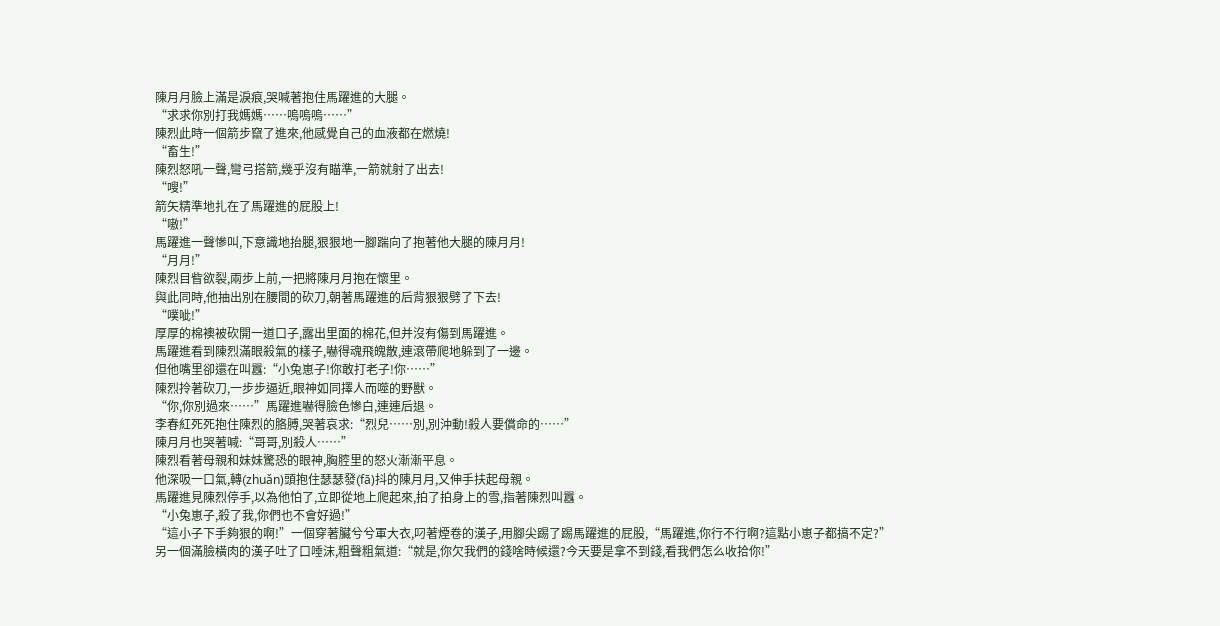陳月月臉上滿是淚痕,哭喊著抱住馬躍進的大腿。
“求求你別打我媽媽……嗚嗚嗚……”
陳烈此時一個箭步竄了進來,他感覺自己的血液都在燃燒!
“畜生!”
陳烈怒吼一聲,彎弓搭箭,幾乎沒有瞄準,一箭就射了出去!
“嗖!”
箭矢精準地扎在了馬躍進的屁股上!
“嗷!”
馬躍進一聲慘叫,下意識地抬腿,狠狠地一腳踹向了抱著他大腿的陳月月!
“月月!”
陳烈目眥欲裂,兩步上前,一把將陳月月抱在懷里。
與此同時,他抽出別在腰間的砍刀,朝著馬躍進的后背狠狠劈了下去!
“噗呲!”
厚厚的棉襖被砍開一道口子,露出里面的棉花,但并沒有傷到馬躍進。
馬躍進看到陳烈滿眼殺氣的樣子,嚇得魂飛魄散,連滾帶爬地躲到了一邊。
但他嘴里卻還在叫囂:“小兔崽子!你敢打老子!你……”
陳烈拎著砍刀,一步步逼近,眼神如同擇人而噬的野獸。
“你,你別過來……”馬躍進嚇得臉色慘白,連連后退。
李春紅死死抱住陳烈的胳膊,哭著哀求:“烈兒……別,別沖動!殺人要償命的……”
陳月月也哭著喊:“哥哥,別殺人……”
陳烈看著母親和妹妹驚恐的眼神,胸腔里的怒火漸漸平息。
他深吸一口氣,轉(zhuǎn)頭抱住瑟瑟發(fā)抖的陳月月,又伸手扶起母親。
馬躍進見陳烈停手,以為他怕了,立即從地上爬起來,拍了拍身上的雪,指著陳烈叫囂。
“小兔崽子,殺了我,你們也不會好過!”
“這小子下手夠狠的啊!”一個穿著臟兮兮軍大衣,叼著煙卷的漢子,用腳尖踢了踢馬躍進的屁股,“馬躍進,你行不行啊?這點小崽子都搞不定?”
另一個滿臉橫肉的漢子吐了口唾沫,粗聲粗氣道:“就是,你欠我們的錢啥時候還?今天要是拿不到錢,看我們怎么收拾你!”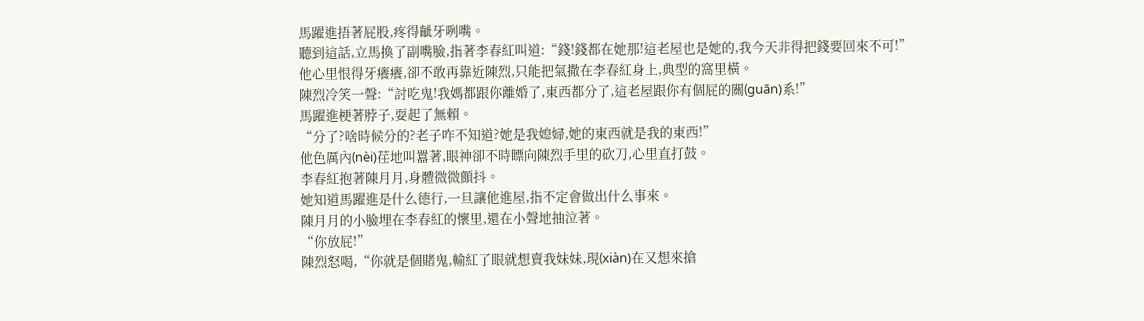馬躍進捂著屁股,疼得齜牙咧嘴。
聽到這話,立馬換了副嘴臉,指著李春紅叫道:“錢!錢都在她那!這老屋也是她的,我今天非得把錢要回來不可!”
他心里恨得牙癢癢,卻不敢再靠近陳烈,只能把氣撒在李春紅身上,典型的窩里橫。
陳烈冷笑一聲:“討吃鬼!我媽都跟你離婚了,東西都分了,這老屋跟你有個屁的關(guān)系!”
馬躍進梗著脖子,耍起了無賴。
“分了?啥時候分的?老子咋不知道?她是我媳婦,她的東西就是我的東西!”
他色厲內(nèi)荏地叫囂著,眼神卻不時瞟向陳烈手里的砍刀,心里直打鼓。
李春紅抱著陳月月,身體微微顫抖。
她知道馬躍進是什么德行,一旦讓他進屋,指不定會做出什么事來。
陳月月的小臉埋在李春紅的懷里,還在小聲地抽泣著。
“你放屁!”
陳烈怒喝,“你就是個賭鬼,輸紅了眼就想賣我妹妹,現(xiàn)在又想來搶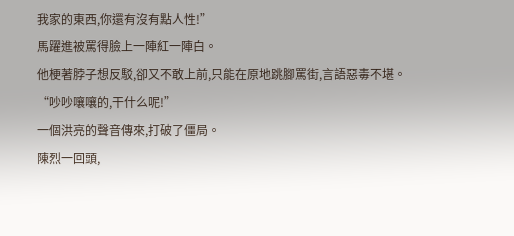我家的東西,你還有沒有點人性!”
馬躍進被罵得臉上一陣紅一陣白。
他梗著脖子想反駁,卻又不敢上前,只能在原地跳腳罵街,言語惡毒不堪。
“吵吵嚷嚷的,干什么呢!”
一個洪亮的聲音傳來,打破了僵局。
陳烈一回頭,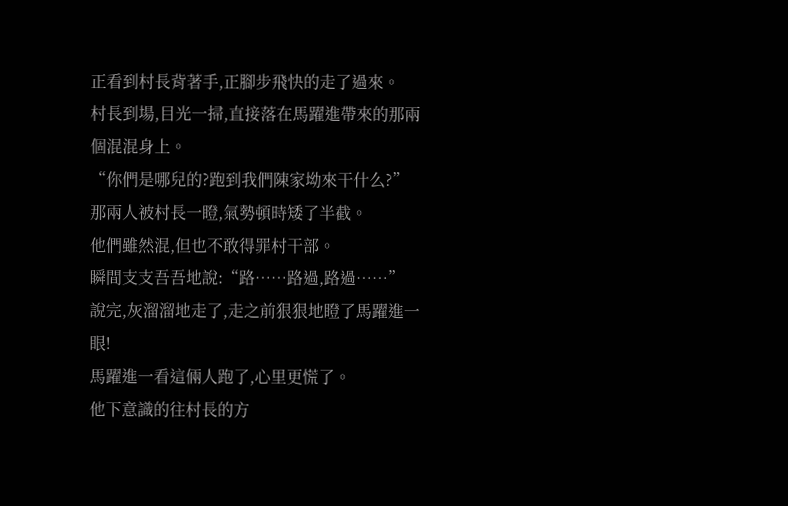正看到村長背著手,正腳步飛快的走了過來。
村長到場,目光一掃,直接落在馬躍進帶來的那兩個混混身上。
“你們是哪兒的?跑到我們陳家坳來干什么?”
那兩人被村長一瞪,氣勢頓時矮了半截。
他們雖然混,但也不敢得罪村干部。
瞬間支支吾吾地說:“路……路過,路過……”
說完,灰溜溜地走了,走之前狠狠地瞪了馬躍進一眼!
馬躍進一看這倆人跑了,心里更慌了。
他下意識的往村長的方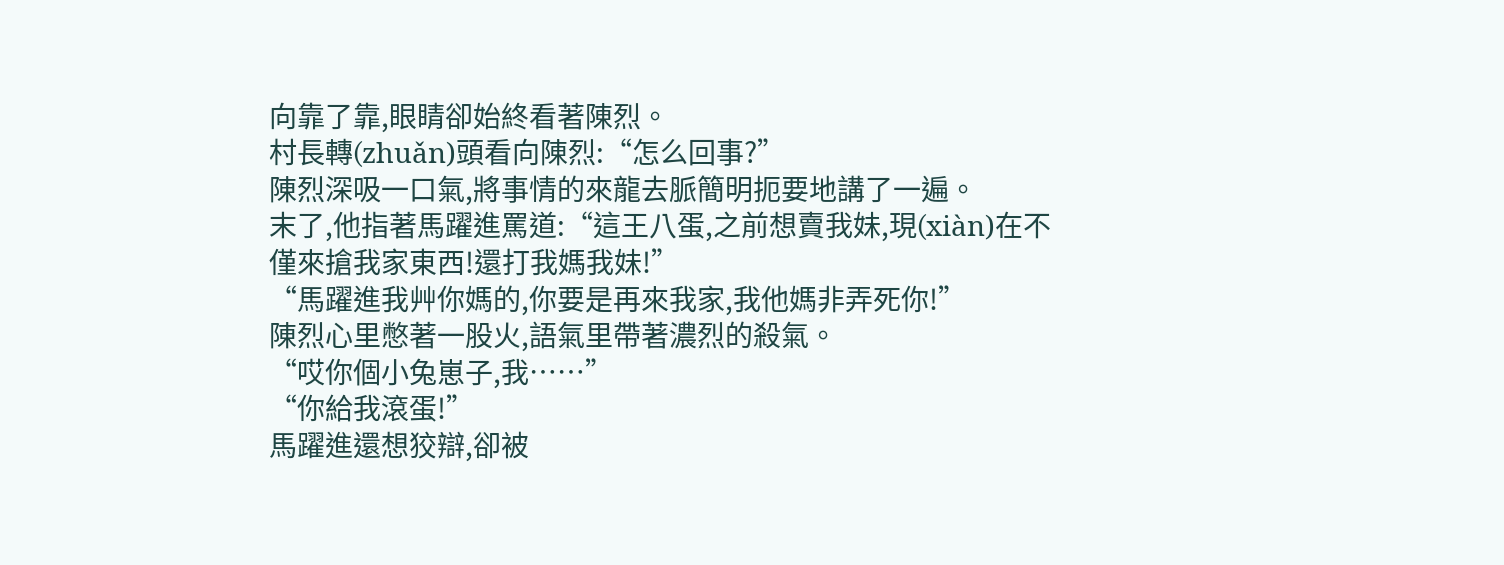向靠了靠,眼睛卻始終看著陳烈。
村長轉(zhuǎn)頭看向陳烈:“怎么回事?”
陳烈深吸一口氣,將事情的來龍去脈簡明扼要地講了一遍。
末了,他指著馬躍進罵道:“這王八蛋,之前想賣我妹,現(xiàn)在不僅來搶我家東西!還打我媽我妹!”
“馬躍進我艸你媽的,你要是再來我家,我他媽非弄死你!”
陳烈心里憋著一股火,語氣里帶著濃烈的殺氣。
“哎你個小兔崽子,我……”
“你給我滾蛋!”
馬躍進還想狡辯,卻被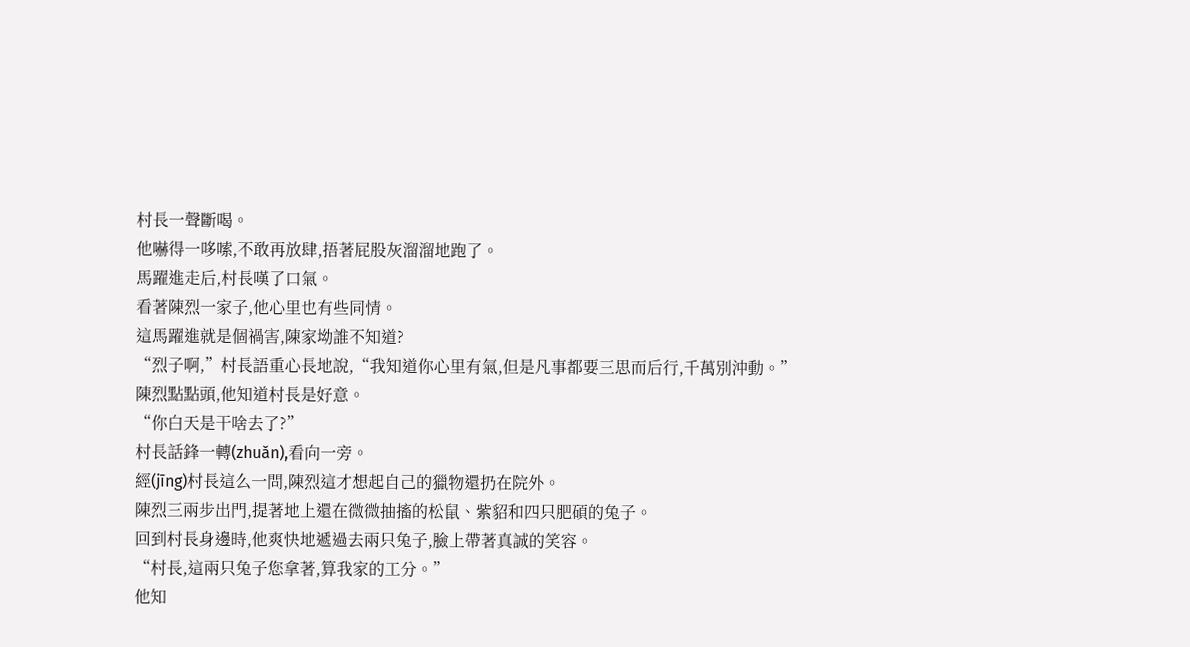村長一聲斷喝。
他嚇得一哆嗦,不敢再放肆,捂著屁股灰溜溜地跑了。
馬躍進走后,村長嘆了口氣。
看著陳烈一家子,他心里也有些同情。
這馬躍進就是個禍害,陳家坳誰不知道?
“烈子啊,”村長語重心長地說,“我知道你心里有氣,但是凡事都要三思而后行,千萬別沖動。”
陳烈點點頭,他知道村長是好意。
“你白天是干啥去了?”
村長話鋒一轉(zhuǎn),看向一旁。
經(jīng)村長這么一問,陳烈這才想起自己的獵物還扔在院外。
陳烈三兩步出門,提著地上還在微微抽搐的松鼠、紫貂和四只肥碩的兔子。
回到村長身邊時,他爽快地遞過去兩只兔子,臉上帶著真誠的笑容。
“村長,這兩只兔子您拿著,算我家的工分。”
他知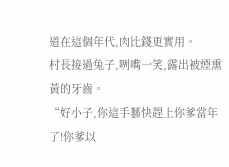道在這個年代,肉比錢更實用。
村長接過兔子,咧嘴一笑,露出被煙熏黃的牙齒。
“好小子,你這手藝快趕上你爹當年了!你爹以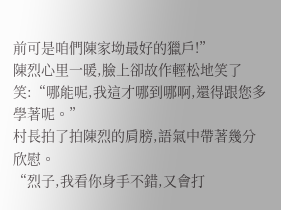前可是咱們陳家坳最好的獵戶!”
陳烈心里一暖,臉上卻故作輕松地笑了笑:“哪能呢,我這才哪到哪啊,還得跟您多學著呢。”
村長拍了拍陳烈的肩膀,語氣中帶著幾分欣慰。
“烈子,我看你身手不錯,又會打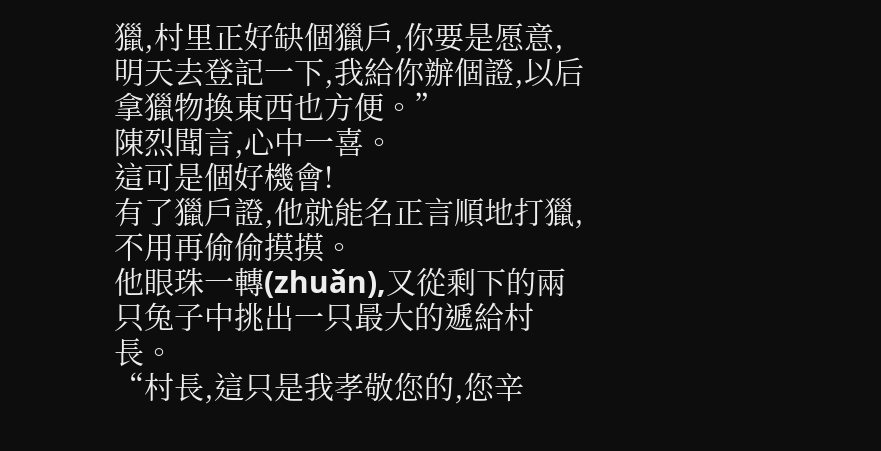獵,村里正好缺個獵戶,你要是愿意,明天去登記一下,我給你辦個證,以后拿獵物換東西也方便。”
陳烈聞言,心中一喜。
這可是個好機會!
有了獵戶證,他就能名正言順地打獵,不用再偷偷摸摸。
他眼珠一轉(zhuǎn),又從剩下的兩只兔子中挑出一只最大的遞給村長。
“村長,這只是我孝敬您的,您辛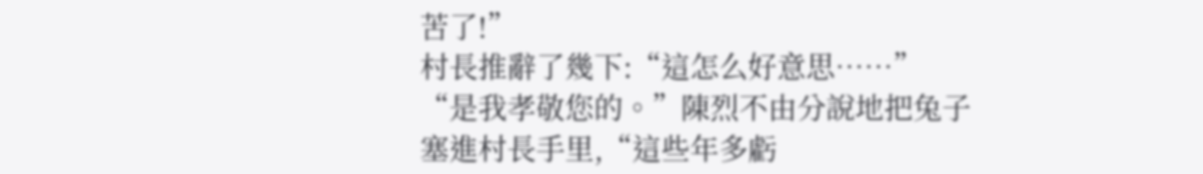苦了!”
村長推辭了幾下:“這怎么好意思……”
“是我孝敬您的。”陳烈不由分說地把兔子塞進村長手里,“這些年多虧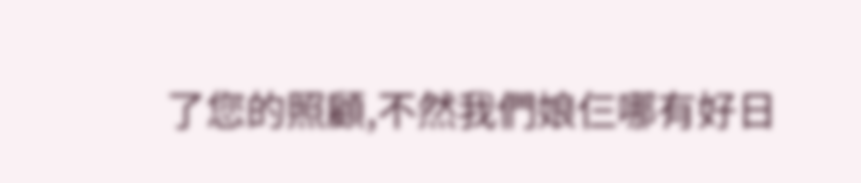了您的照顧,不然我們娘仨哪有好日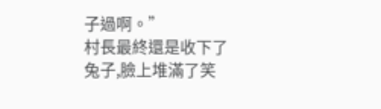子過啊。”
村長最終還是收下了兔子,臉上堆滿了笑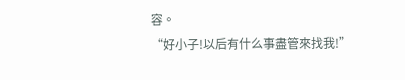容。
“好小子!以后有什么事盡管來找我!”